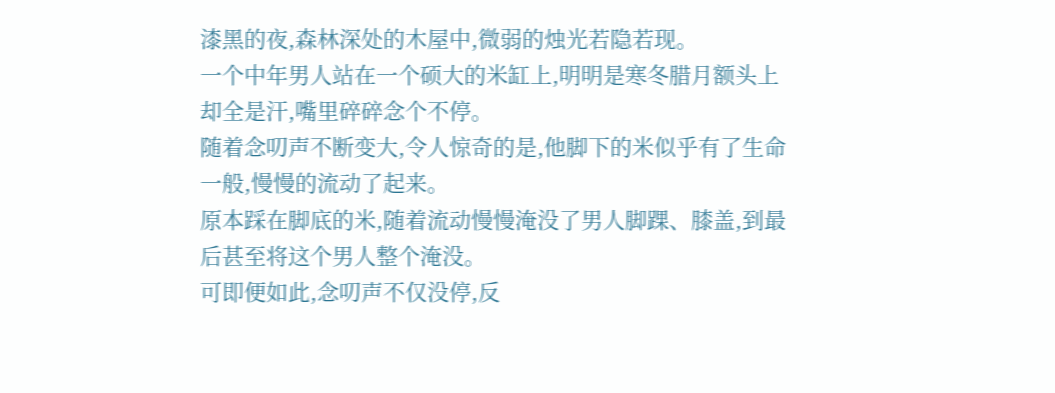漆黑的夜,森林深处的木屋中,微弱的烛光若隐若现。
一个中年男人站在一个硕大的米缸上,明明是寒冬腊月额头上却全是汗,嘴里碎碎念个不停。
随着念叨声不断变大,令人惊奇的是,他脚下的米似乎有了生命一般,慢慢的流动了起来。
原本踩在脚底的米,随着流动慢慢淹没了男人脚踝、膝盖,到最后甚至将这个男人整个淹没。
可即便如此,念叨声不仅没停,反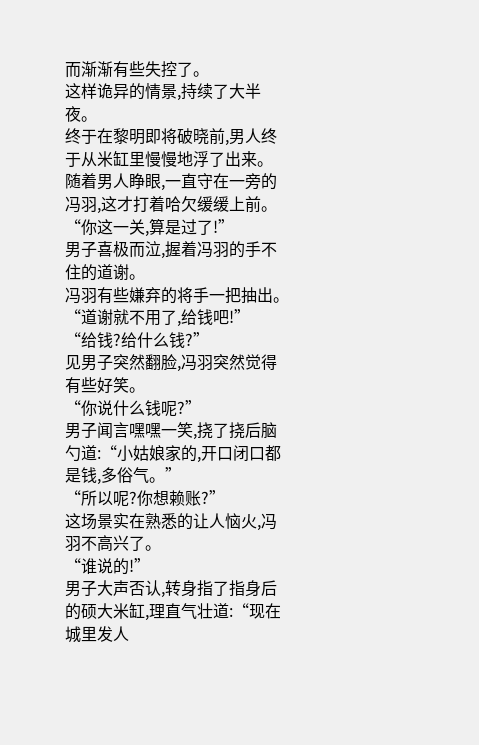而渐渐有些失控了。
这样诡异的情景,持续了大半夜。
终于在黎明即将破晓前,男人终于从米缸里慢慢地浮了出来。
随着男人睁眼,一直守在一旁的冯羽,这才打着哈欠缓缓上前。
“你这一关,算是过了!”
男子喜极而泣,握着冯羽的手不住的道谢。
冯羽有些嫌弃的将手一把抽出。
“道谢就不用了,给钱吧!”
“给钱?给什么钱?”
见男子突然翻脸,冯羽突然觉得有些好笑。
“你说什么钱呢?”
男子闻言嘿嘿一笑,挠了挠后脑勺道:“小姑娘家的,开口闭口都是钱,多俗气。”
“所以呢?你想赖账?”
这场景实在熟悉的让人恼火,冯羽不高兴了。
“谁说的!”
男子大声否认,转身指了指身后的硕大米缸,理直气壮道:“现在城里发人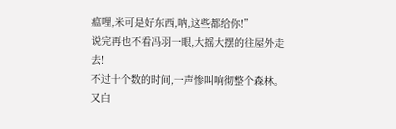瘟哩,米可是好东西,呐,这些都给你!”
说完再也不看冯羽一眼,大摇大摆的往屋外走去!
不过十个数的时间,一声惨叫响彻整个森林。
又白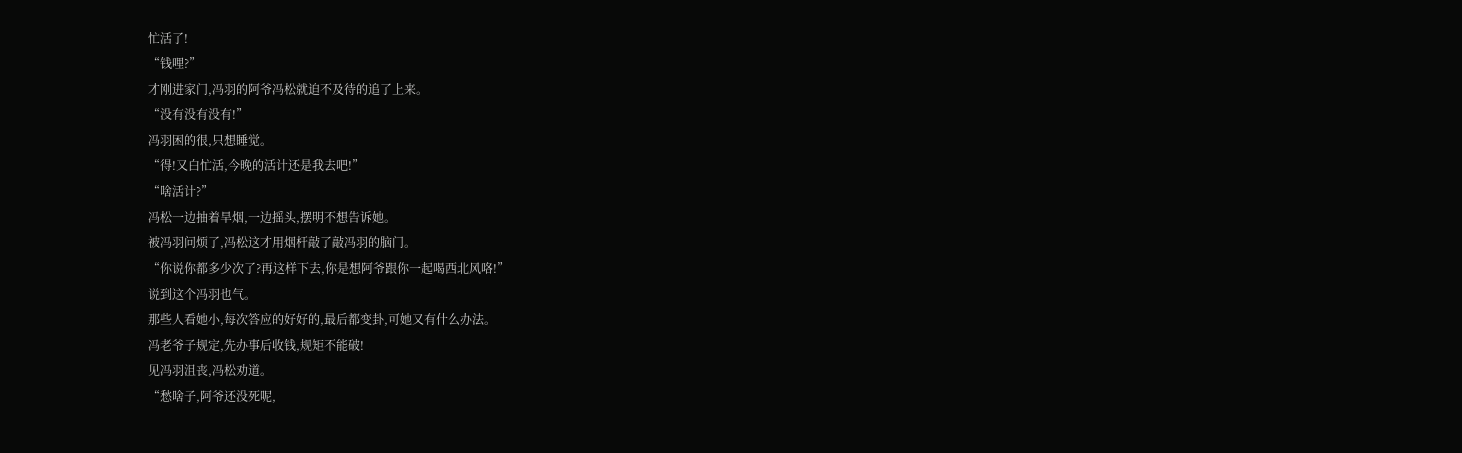忙活了!
“钱哩?”
才刚进家门,冯羽的阿爷冯松就迫不及待的追了上来。
“没有没有没有!”
冯羽困的很,只想睡觉。
“得!又白忙活,今晚的活计还是我去吧!”
“啥活计?”
冯松一边抽着旱烟,一边摇头,摆明不想告诉她。
被冯羽问烦了,冯松这才用烟杆敲了敲冯羽的脑门。
“你说你都多少次了?再这样下去,你是想阿爷跟你一起喝西北风咯!”
说到这个冯羽也气。
那些人看她小,每次答应的好好的,最后都变卦,可她又有什么办法。
冯老爷子规定,先办事后收钱,规矩不能破!
见冯羽沮丧,冯松劝道。
“愁啥子,阿爷还没死呢,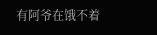有阿爷在饿不着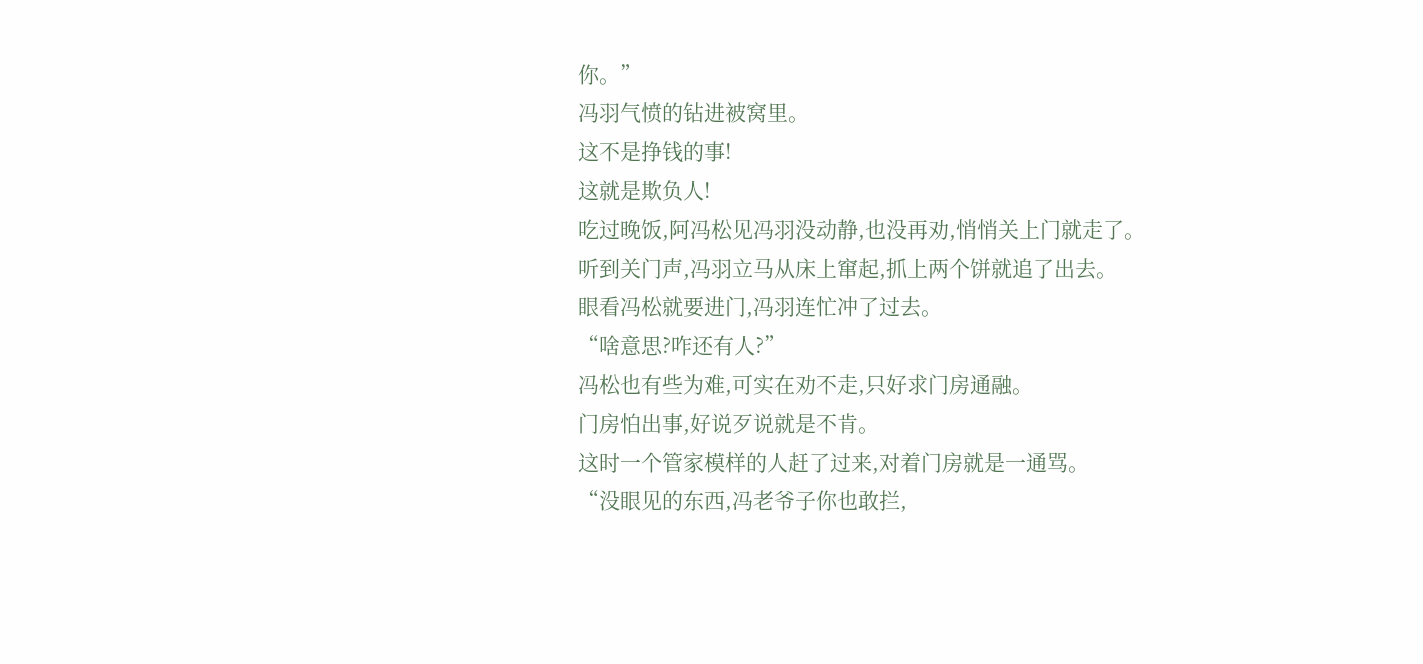你。”
冯羽气愤的钻进被窝里。
这不是挣钱的事!
这就是欺负人!
吃过晚饭,阿冯松见冯羽没动静,也没再劝,悄悄关上门就走了。
听到关门声,冯羽立马从床上窜起,抓上两个饼就追了出去。
眼看冯松就要进门,冯羽连忙冲了过去。
“啥意思?咋还有人?”
冯松也有些为难,可实在劝不走,只好求门房通融。
门房怕出事,好说歹说就是不肯。
这时一个管家模样的人赶了过来,对着门房就是一通骂。
“没眼见的东西,冯老爷子你也敢拦,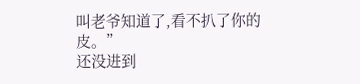叫老爷知道了,看不扒了你的皮。”
还没进到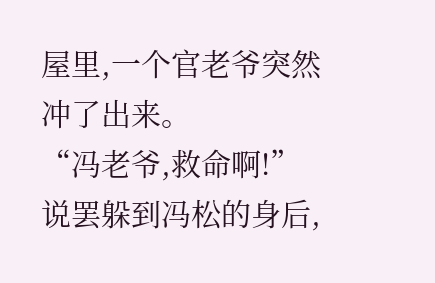屋里,一个官老爷突然冲了出来。
“冯老爷,救命啊!”
说罢躲到冯松的身后,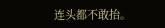连头都不敢抬。